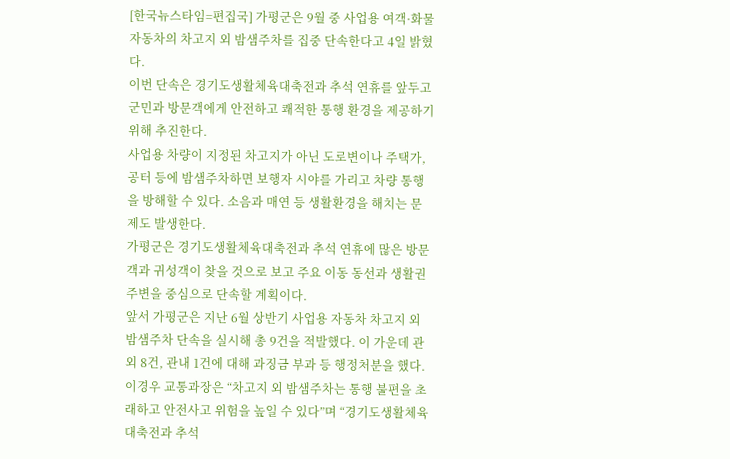[한국뉴스타임=편집국] 가평군은 9월 중 사업용 여객·화물자동차의 차고지 외 밤샘주차를 집중 단속한다고 4일 밝혔다.
이번 단속은 경기도생활체육대축전과 추석 연휴를 앞두고 군민과 방문객에게 안전하고 쾌적한 통행 환경을 제공하기 위해 추진한다.
사업용 차량이 지정된 차고지가 아닌 도로변이나 주택가, 공터 등에 밤샘주차하면 보행자 시야를 가리고 차량 통행을 방해할 수 있다. 소음과 매연 등 생활환경을 해치는 문제도 발생한다.
가평군은 경기도생활체육대축전과 추석 연휴에 많은 방문객과 귀성객이 찾을 것으로 보고 주요 이동 동선과 생활권 주변을 중심으로 단속할 계획이다.
앞서 가평군은 지난 6월 상반기 사업용 자동차 차고지 외 밤샘주차 단속을 실시해 총 9건을 적발했다. 이 가운데 관외 8건, 관내 1건에 대해 과징금 부과 등 행정처분을 했다.
이경우 교통과장은 “차고지 외 밤샘주차는 통행 불편을 초래하고 안전사고 위험을 높일 수 있다”며 “경기도생활체육대축전과 추석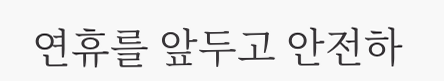연휴를 앞두고 안전하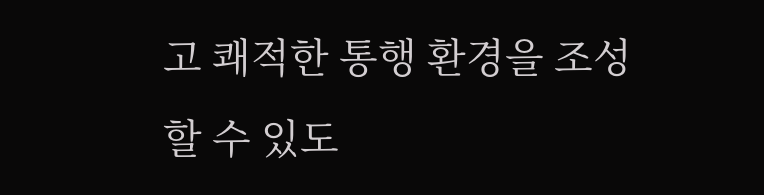고 쾌적한 통행 환경을 조성할 수 있도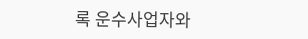록 운수사업자와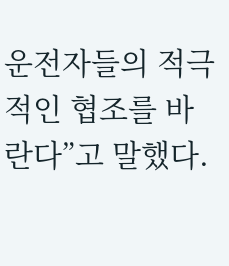운전자들의 적극적인 협조를 바란다”고 말했다.